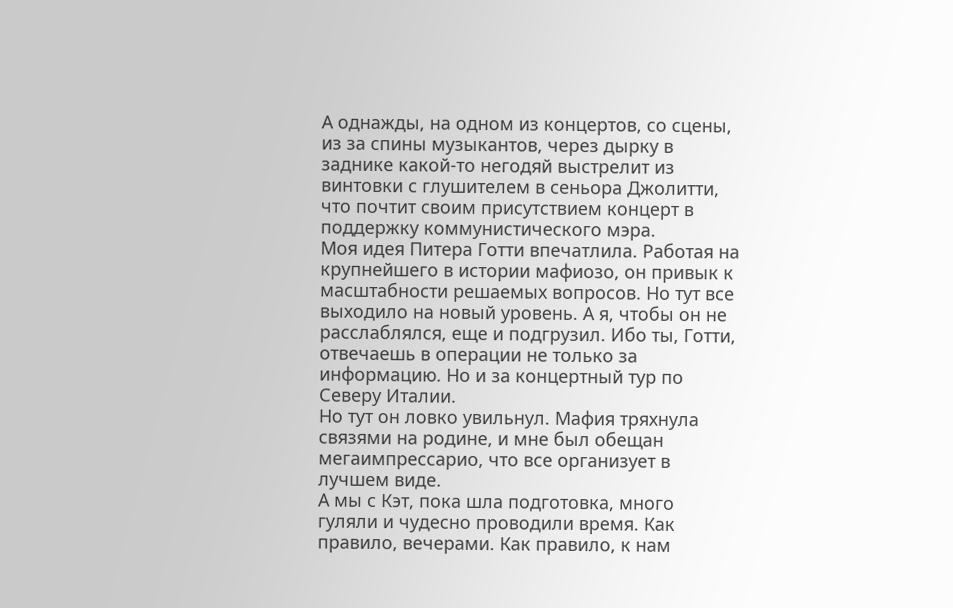А однажды, на одном из концертов, со сцены, из за спины музыкантов, через дырку в заднике какой-то негодяй выстрелит из винтовки с глушителем в сеньора Джолитти, что почтит своим присутствием концерт в поддержку коммунистического мэра.
Моя идея Питера Готти впечатлила. Работая на крупнейшего в истории мафиозо, он привык к масштабности решаемых вопросов. Но тут все выходило на новый уровень. А я, чтобы он не расслаблялся, еще и подгрузил. Ибо ты, Готти, отвечаешь в операции не только за информацию. Но и за концертный тур по Северу Италии.
Но тут он ловко увильнул. Мафия тряхнула связями на родине, и мне был обещан мегаимпрессарио, что все организует в лучшем виде.
А мы с Кэт, пока шла подготовка, много гуляли и чудесно проводили время. Как правило, вечерами. Как правило, к нам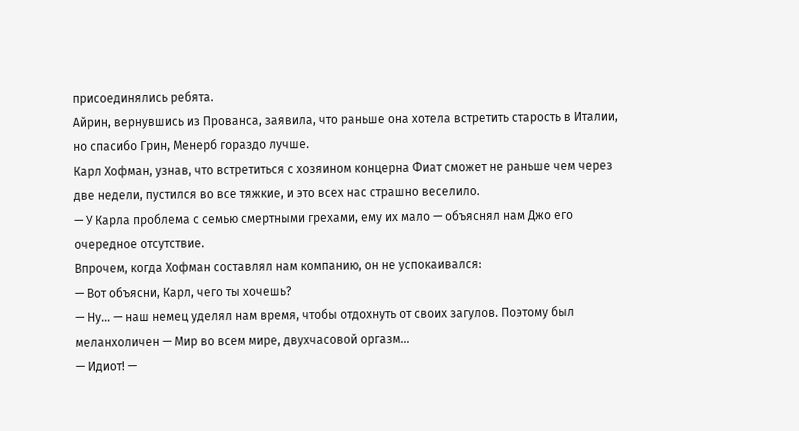присоединялись ребята.
Айрин, вернувшись из Прованса, заявила, что раньше она хотела встретить старость в Италии, но спасибо Грин, Менерб гораздо лучше.
Карл Хофман, узнав, что встретиться с хозяином концерна Фиат сможет не раньше чем через две недели, пустился во все тяжкие, и это всех нас страшно веселило.
— У Карла проблема с семью смертными грехами, ему их мало — объяснял нам Джо его очередное отсутствие.
Впрочем, когда Хофман составлял нам компанию, он не успокаивался:
— Вот объясни, Карл, чего ты хочешь?
— Ну… — наш немец уделял нам время, чтобы отдохнуть от своих загулов. Поэтому был меланхоличен — Мир во всем мире, двухчасовой оргазм…
— Идиот! —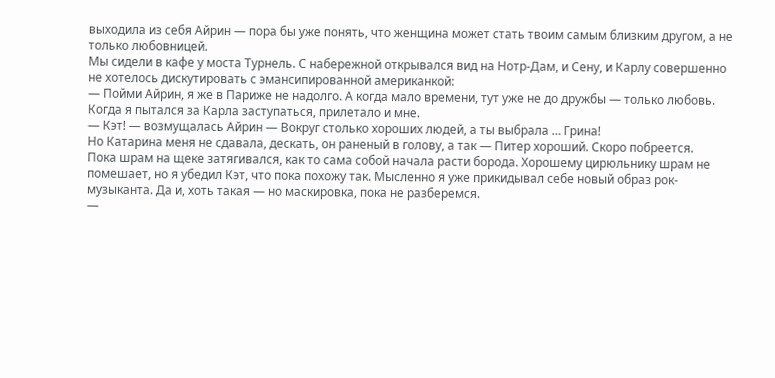выходила из себя Айрин — пора бы уже понять, что женщина может стать твоим самым близким другом, а не только любовницей.
Мы сидели в кафе у моста Турнель. С набережной открывался вид на Нотр-Дам, и Сену, и Карлу совершенно не хотелось дискутировать с эмансипированной американкой:
— Пойми Айрин, я же в Париже не надолго. А когда мало времени, тут уже не до дружбы — только любовь.
Когда я пытался за Карла заступаться, прилетало и мне.
— Кэт! — возмущалась Айрин — Вокруг столько хороших людей, а ты выбрала … Грина!
Но Катарина меня не сдавала, дескать, он раненый в голову, а так — Питер хороший. Скоро побреется.
Пока шрам на щеке затягивался, как то сама собой начала расти борода. Хорошему цирюльнику шрам не помешает, но я убедил Кэт, что пока похожу так. Мысленно я уже прикидывал себе новый образ рок-музыканта. Да и, хоть такая — но маскировка, пока не разберемся.
—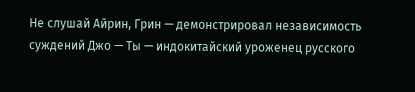Не слушай Айрин, Грин — демонстрировал независимость суждений Джо — Ты — индокитайский уроженец русского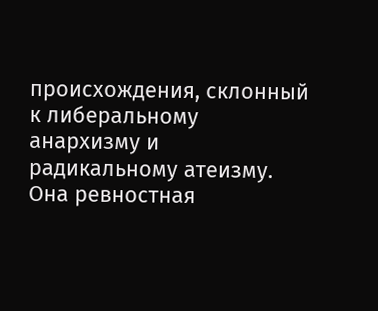происхождения, склонный к либеральному анархизму и радикальному атеизму. Она ревностная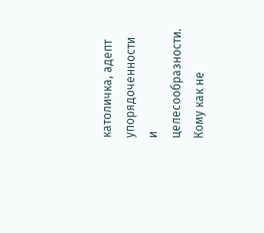католичка, адепт упорядоченности и целесообразности. Кому как не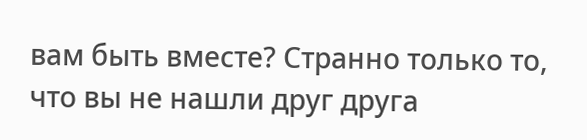вам быть вместе? Странно только то, что вы не нашли друг друга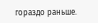гораздо раньше.